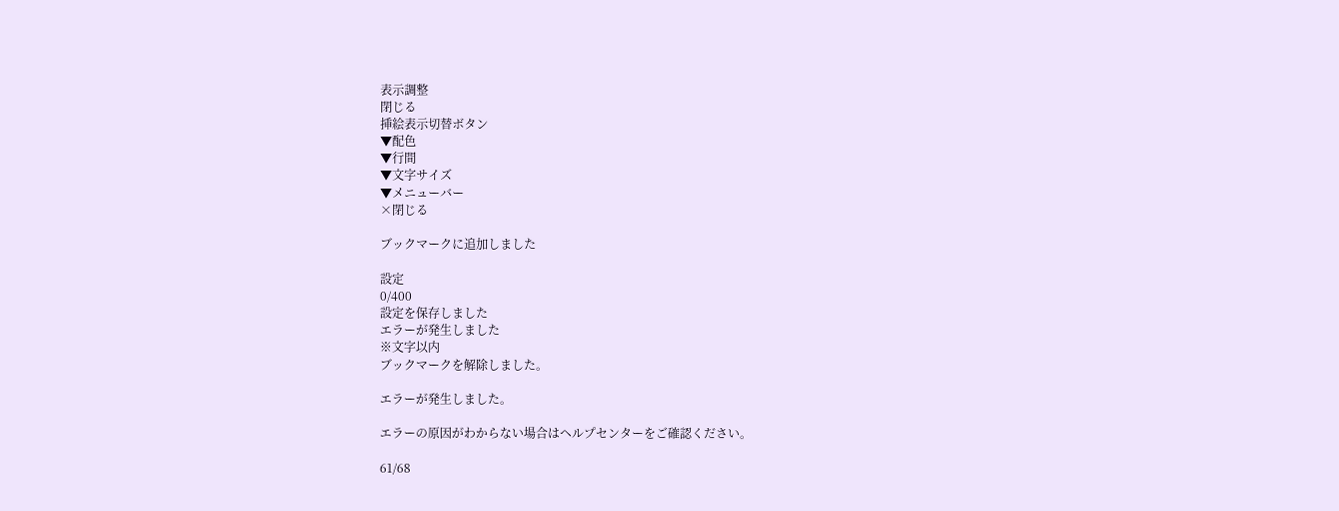表示調整
閉じる
挿絵表示切替ボタン
▼配色
▼行間
▼文字サイズ
▼メニューバー
×閉じる

ブックマークに追加しました

設定
0/400
設定を保存しました
エラーが発生しました
※文字以内
ブックマークを解除しました。

エラーが発生しました。

エラーの原因がわからない場合はヘルプセンターをご確認ください。

61/68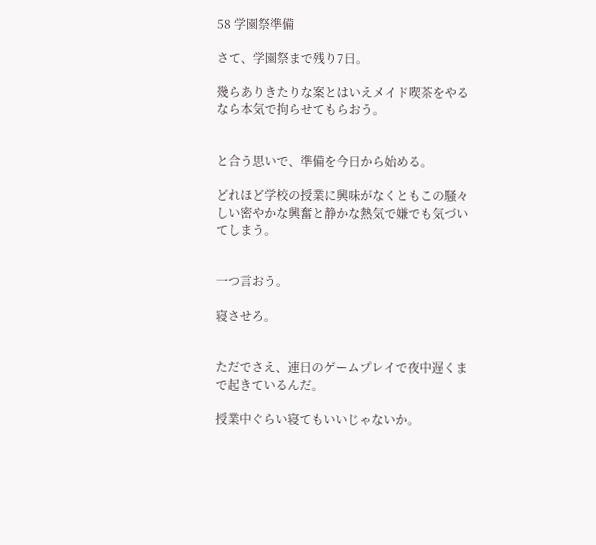58 学園祭準備

さて、学園祭まで残り7日。

幾らありきたりな案とはいえメイド喫茶をやるなら本気で拘らせてもらおう。


と合う思いで、準備を今日から始める。

どれほど学校の授業に興味がなくともこの騒々しい密やかな興奮と静かな熱気で嫌でも気づいてしまう。


一つ言おう。

寝させろ。


ただでさえ、連日のゲームプレイで夜中遅くまで起きているんだ。

授業中ぐらい寝てもいいじゃないか。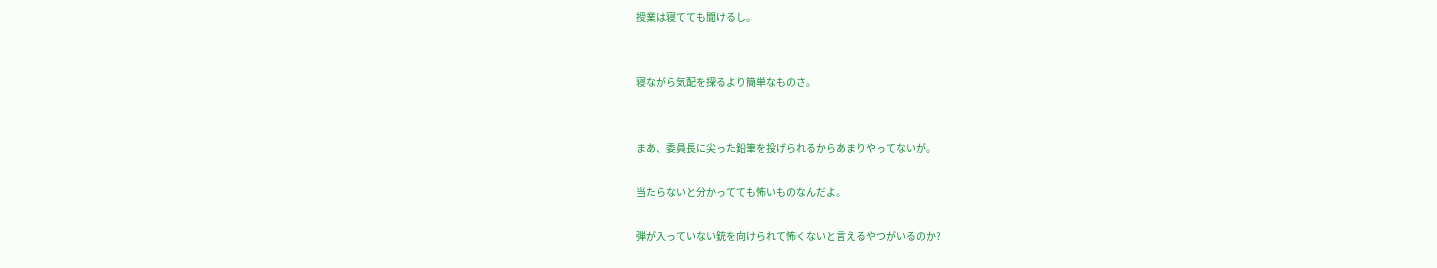授業は寝てても聞けるし。


寝ながら気配を探るより簡単なものさ。


まあ、委員長に尖った鉛筆を投げられるからあまりやってないが。

当たらないと分かってても怖いものなんだよ。

弾が入っていない銃を向けられて怖くないと言えるやつがいるのか?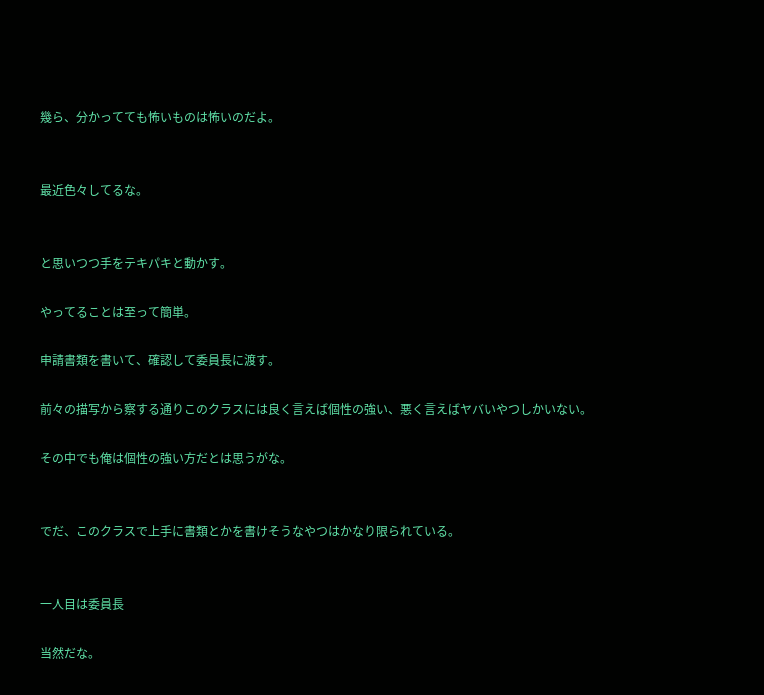幾ら、分かってても怖いものは怖いのだよ。


最近色々してるな。


と思いつつ手をテキパキと動かす。

やってることは至って簡単。

申請書類を書いて、確認して委員長に渡す。

前々の描写から察する通りこのクラスには良く言えば個性の強い、悪く言えばヤバいやつしかいない。

その中でも俺は個性の強い方だとは思うがな。


でだ、このクラスで上手に書類とかを書けそうなやつはかなり限られている。


一人目は委員長

当然だな。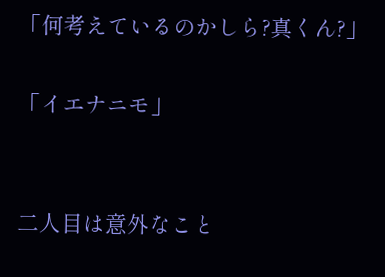「何考えているのかしら?真くん?」

「イエナニモ」


二人目は意外なこと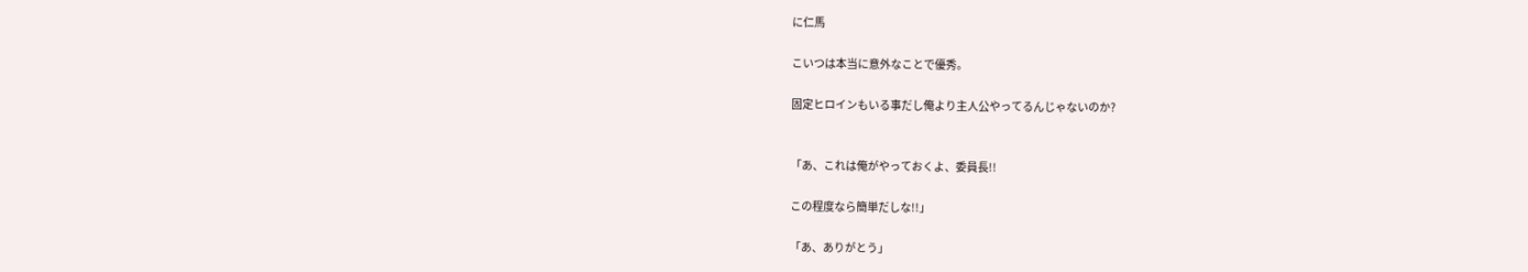に仁馬

こいつは本当に意外なことで優秀。

固定ヒロインもいる事だし俺より主人公やってるんじゃないのか?


「あ、これは俺がやっておくよ、委員長!!

この程度なら簡単だしな!!」

「あ、ありがとう」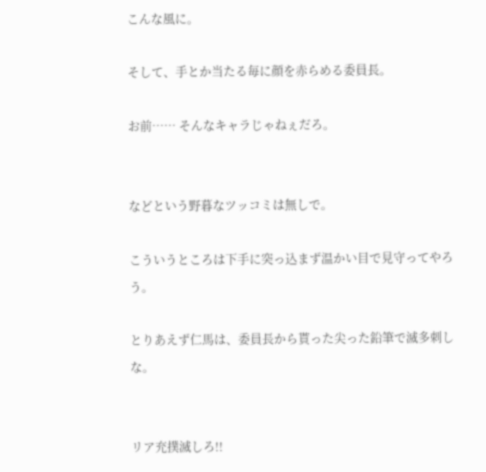こんな風に。

そして、手とか当たる毎に顔を赤らめる委員長。

お前…… そんなキャラじゃねぇだろ。


などという野暮なツッコミは無しで。

こういうところは下手に突っ込まず温かい目で見守ってやろう。

とりあえず仁馬は、委員長から貰った尖った鉛筆で滅多刺しな。


リア充撲滅しろ!!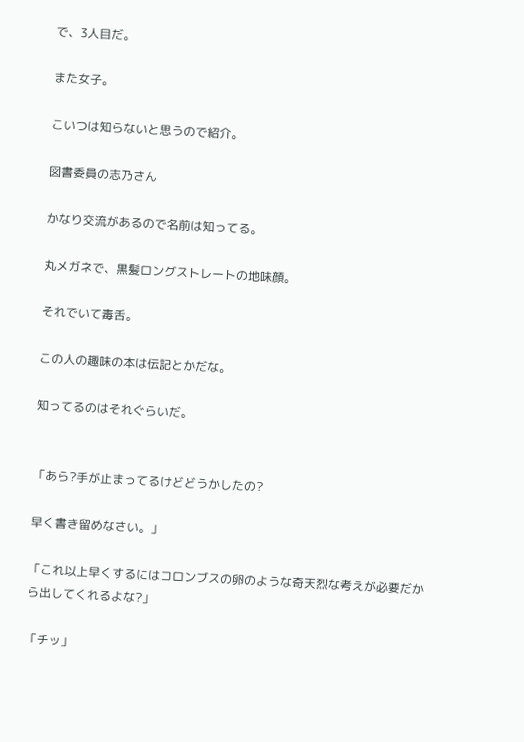で、3人目だ。

また女子。

こいつは知らないと思うので紹介。

図書委員の志乃さん

かなり交流があるので名前は知ってる。

丸メガネで、黒髪ロングストレートの地味顔。

それでいて毒舌。

この人の趣味の本は伝記とかだな。

知ってるのはそれぐらいだ。


「あら?手が止まってるけどどうかしたの?

早く書き留めなさい。」

「これ以上早くするにはコロンブスの卵のような奇天烈な考えが必要だから出してくれるよな?」

「チッ」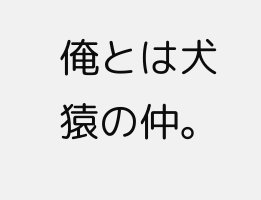俺とは犬猿の仲。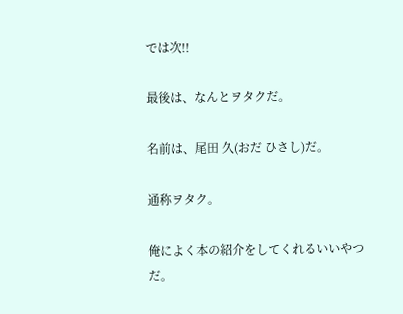では次!!

最後は、なんとヲタクだ。

名前は、尾田 久(おだ ひさし)だ。

通称ヲタク。

俺によく本の紹介をしてくれるいいやつだ。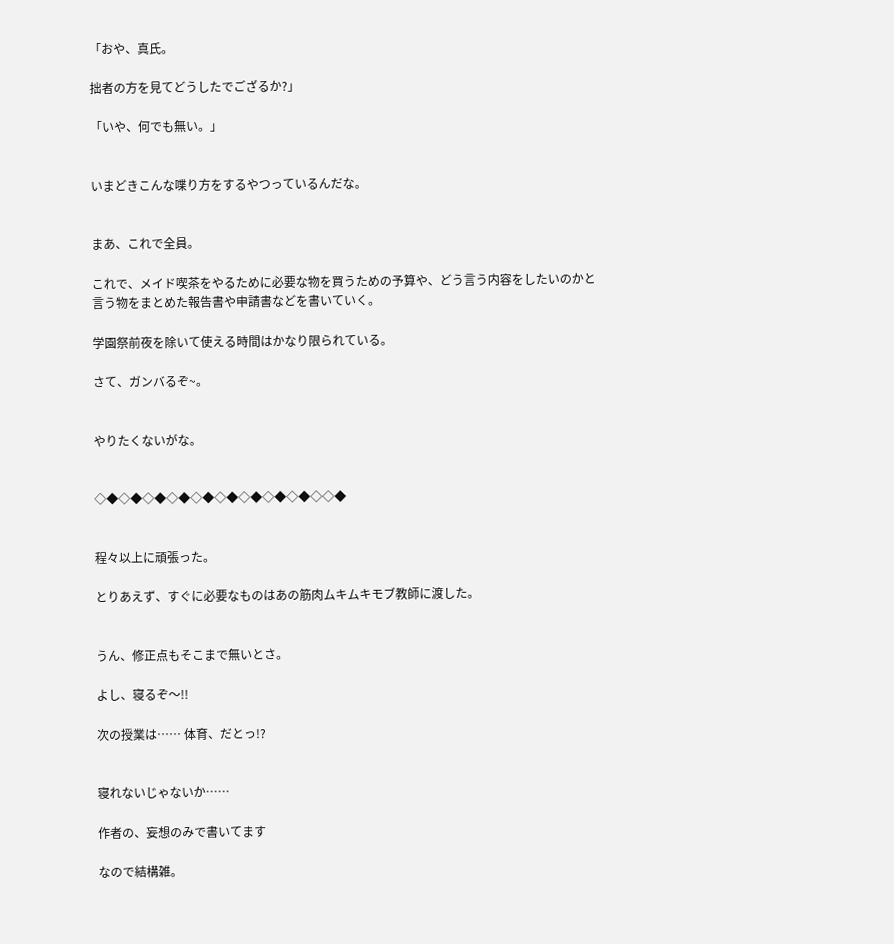「おや、真氏。

拙者の方を見てどうしたでござるか?」

「いや、何でも無い。」


いまどきこんな喋り方をするやつっているんだな。


まあ、これで全員。

これで、メイド喫茶をやるために必要な物を買うための予算や、どう言う内容をしたいのかと言う物をまとめた報告書や申請書などを書いていく。

学園祭前夜を除いて使える時間はかなり限られている。

さて、ガンバるぞ~。


やりたくないがな。


◇◆◇◆◇◆◇◆◇◆◇◆◇◆◇◆◇◆◇◇◆


程々以上に頑張った。

とりあえず、すぐに必要なものはあの筋肉ムキムキモブ教師に渡した。


うん、修正点もそこまで無いとさ。

よし、寝るぞ〜!!

次の授業は…… 体育、だとっ!?


寝れないじゃないか……

作者の、妄想のみで書いてます

なので結構雑。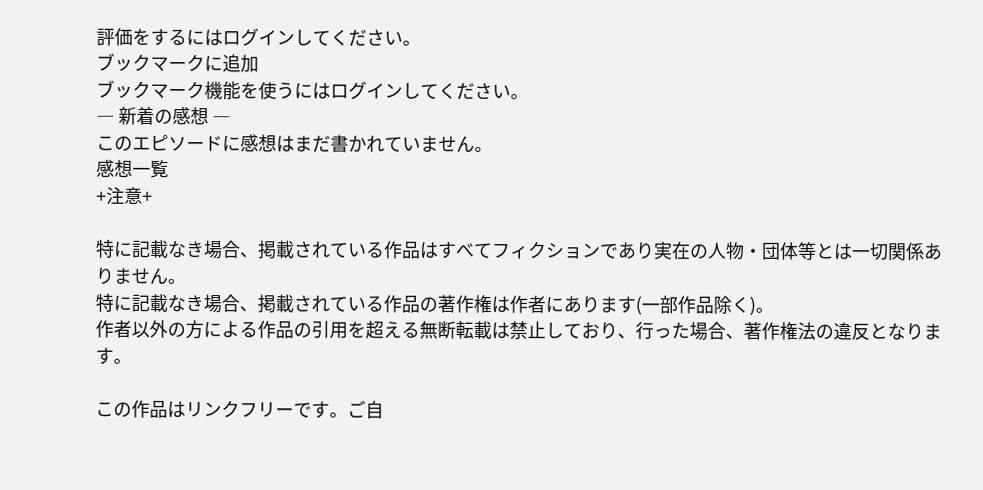評価をするにはログインしてください。
ブックマークに追加
ブックマーク機能を使うにはログインしてください。
― 新着の感想 ―
このエピソードに感想はまだ書かれていません。
感想一覧
+注意+

特に記載なき場合、掲載されている作品はすべてフィクションであり実在の人物・団体等とは一切関係ありません。
特に記載なき場合、掲載されている作品の著作権は作者にあります(一部作品除く)。
作者以外の方による作品の引用を超える無断転載は禁止しており、行った場合、著作権法の違反となります。

この作品はリンクフリーです。ご自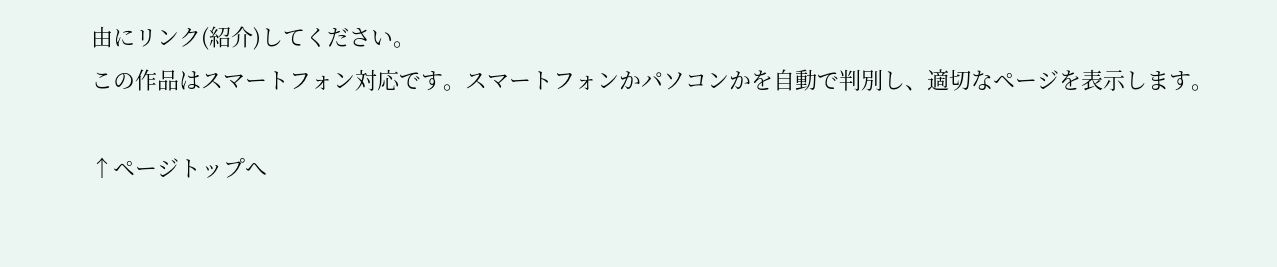由にリンク(紹介)してください。
この作品はスマートフォン対応です。スマートフォンかパソコンかを自動で判別し、適切なページを表示します。

↑ページトップへ